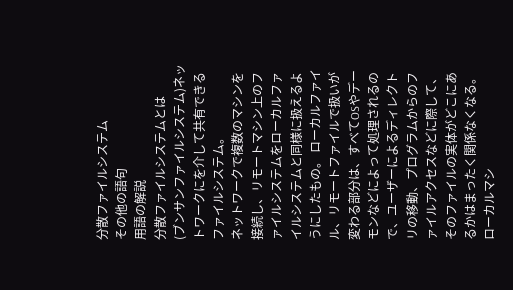分散ファイルシステム
その他の語句
用語の解説
分散ファイルシステムとは
(ブンサンファイルシステム)ネットワークにを介して共有できるファイルシステム。
ネットワークで複数のマシンを接続し、リモートマシン上のファイルシステムをローカルファイルシステムと同様に扱えるようにしたもの。 ローカルファイル、リモートファイルで扱いが変わる部分は、すべてOSやデーモンなどによって処理されるので、ユーザーによるディレクトリの移動、プログラムからのファイルアクセスなどに際して、そのファイルの実体がどこにあるかはまったく関係なくなる。
ローカルマシ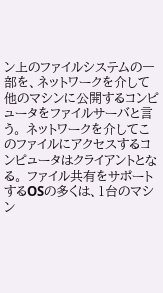ン上のファイルシステムの一部を、ネットワークを介して他のマシンに公開するコンピュータをファイルサーバと言う。 ネットワークを介してこのファイルにアクセスするコンピュータはクライアントとなる。 ファイル共有をサポートするOSの多くは、1台のマシン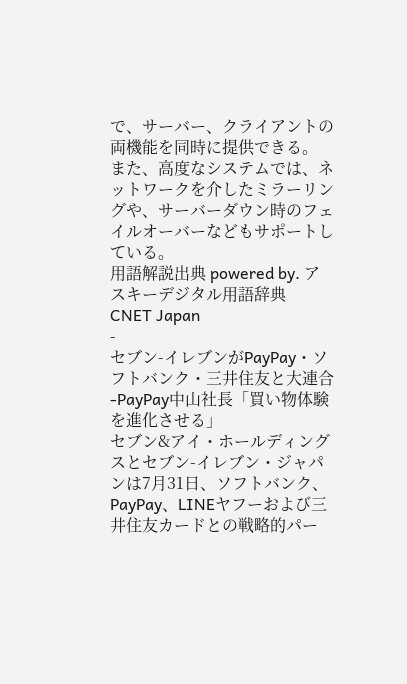で、サーバー、クライアントの両機能を同時に提供できる。
また、高度なシステムでは、ネットワークを介したミラーリングや、サーバーダウン時のフェイルオーバーなどもサポートしている。
用語解説出典 powered by. アスキーデジタル用語辞典
CNET Japan
-
セブン-イレブンがPayPay・ソフトバンク・三井住友と大連合-PayPay中山社長「買い物体験を進化させる」
セブン&アイ・ホールディングスとセブン-イレブン・ジャパンは7月31日、ソフトバンク、PayPay、LINEヤフーおよび三井住友カードとの戦略的パー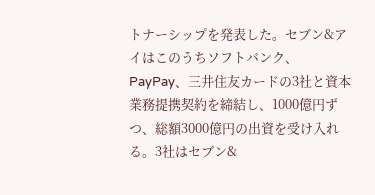トナーシップを発表した。セブン&アイはこのうちソフトバンク、PayPay、三井住友カードの3社と資本業務提携契約を締結し、1000億円ずつ、総額3000億円の出資を受け入れる。3社はセブン&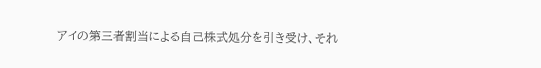アイの第三者割当による自己株式処分を引き受け、それ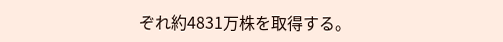ぞれ約4831万株を取得する。